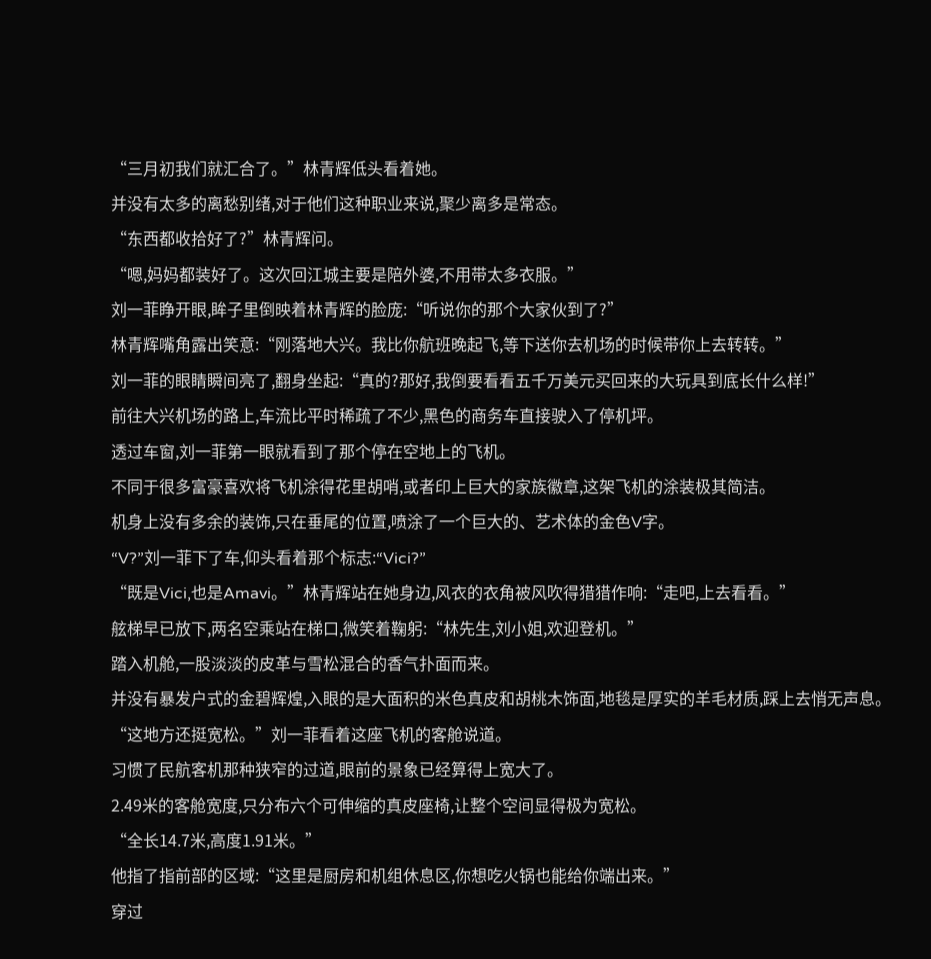“三月初我们就汇合了。”林青辉低头看着她。
并没有太多的离愁别绪,对于他们这种职业来说,聚少离多是常态。
“东西都收拾好了?”林青辉问。
“嗯,妈妈都装好了。这次回江城主要是陪外婆,不用带太多衣服。”
刘一菲睁开眼,眸子里倒映着林青辉的脸庞:“听说你的那个大家伙到了?”
林青辉嘴角露出笑意:“刚落地大兴。我比你航班晚起飞,等下送你去机场的时候带你上去转转。”
刘一菲的眼睛瞬间亮了,翻身坐起:“真的?那好,我倒要看看五千万美元买回来的大玩具到底长什么样!”
前往大兴机场的路上,车流比平时稀疏了不少,黑色的商务车直接驶入了停机坪。
透过车窗,刘一菲第一眼就看到了那个停在空地上的飞机。
不同于很多富豪喜欢将飞机涂得花里胡哨,或者印上巨大的家族徽章,这架飞机的涂装极其简洁。
机身上没有多余的装饰,只在垂尾的位置,喷涂了一个巨大的、艺术体的金色V字。
“V?”刘一菲下了车,仰头看着那个标志:“Vici?”
“既是Vici,也是Amavi。”林青辉站在她身边,风衣的衣角被风吹得猎猎作响:“走吧,上去看看。”
舷梯早已放下,两名空乘站在梯口,微笑着鞠躬:“林先生,刘小姐,欢迎登机。”
踏入机舱,一股淡淡的皮革与雪松混合的香气扑面而来。
并没有暴发户式的金碧辉煌,入眼的是大面积的米色真皮和胡桃木饰面,地毯是厚实的羊毛材质,踩上去悄无声息。
“这地方还挺宽松。”刘一菲看着这座飞机的客舱说道。
习惯了民航客机那种狭窄的过道,眼前的景象已经算得上宽大了。
2.49米的客舱宽度,只分布六个可伸缩的真皮座椅,让整个空间显得极为宽松。
“全长14.7米,高度1.91米。”
他指了指前部的区域:“这里是厨房和机组休息区,你想吃火锅也能给你端出来。”
穿过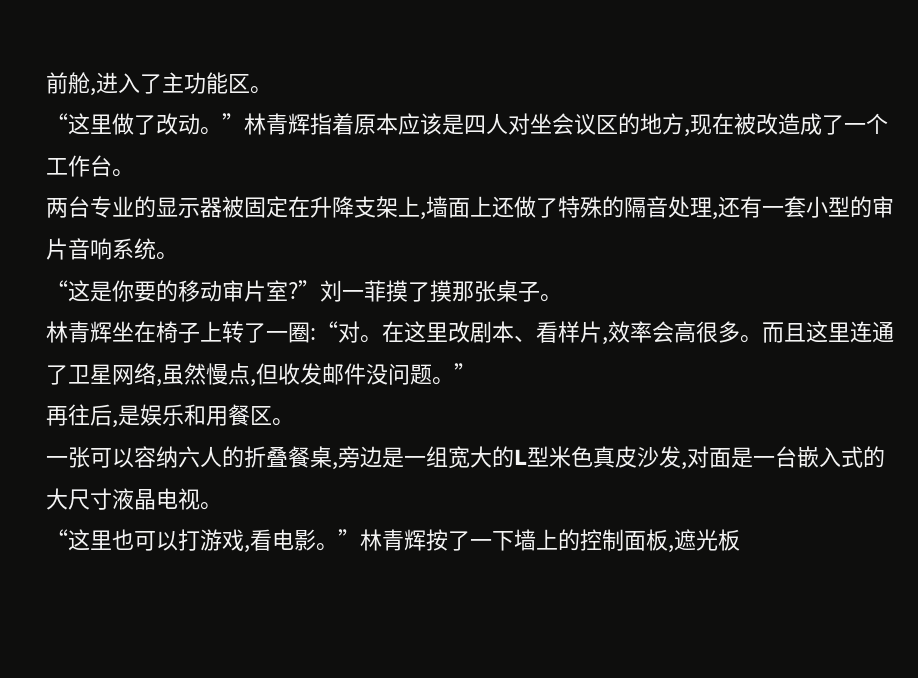前舱,进入了主功能区。
“这里做了改动。”林青辉指着原本应该是四人对坐会议区的地方,现在被改造成了一个工作台。
两台专业的显示器被固定在升降支架上,墙面上还做了特殊的隔音处理,还有一套小型的审片音响系统。
“这是你要的移动审片室?”刘一菲摸了摸那张桌子。
林青辉坐在椅子上转了一圈:“对。在这里改剧本、看样片,效率会高很多。而且这里连通了卫星网络,虽然慢点,但收发邮件没问题。”
再往后,是娱乐和用餐区。
一张可以容纳六人的折叠餐桌,旁边是一组宽大的L型米色真皮沙发,对面是一台嵌入式的大尺寸液晶电视。
“这里也可以打游戏,看电影。”林青辉按了一下墙上的控制面板,遮光板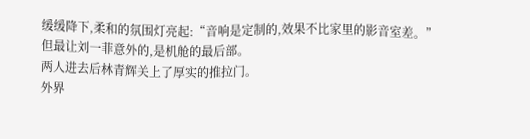缓缓降下,柔和的氛围灯亮起:“音响是定制的,效果不比家里的影音室差。”
但最让刘一菲意外的,是机舱的最后部。
两人进去后林青辉关上了厚实的推拉门。
外界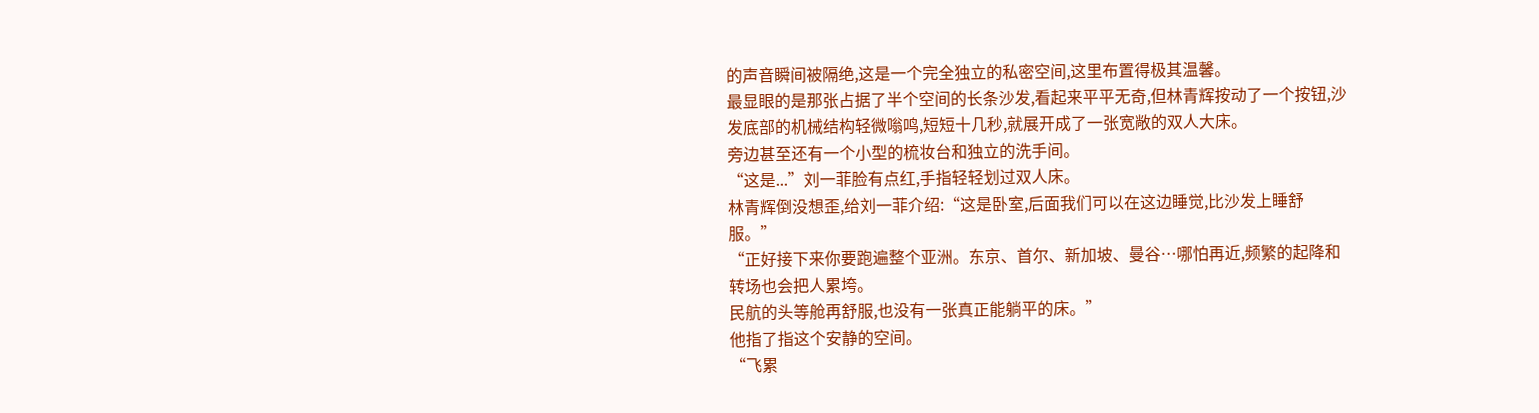的声音瞬间被隔绝,这是一个完全独立的私密空间,这里布置得极其温馨。
最显眼的是那张占据了半个空间的长条沙发,看起来平平无奇,但林青辉按动了一个按钮,沙发底部的机械结构轻微嗡鸣,短短十几秒,就展开成了一张宽敞的双人大床。
旁边甚至还有一个小型的梳妆台和独立的洗手间。
“这是...”刘一菲脸有点红,手指轻轻划过双人床。
林青辉倒没想歪,给刘一菲介绍:“这是卧室,后面我们可以在这边睡觉,比沙发上睡舒服。”
“正好接下来你要跑遍整个亚洲。东京、首尔、新加坡、曼谷…哪怕再近,频繁的起降和转场也会把人累垮。
民航的头等舱再舒服,也没有一张真正能躺平的床。”
他指了指这个安静的空间。
“飞累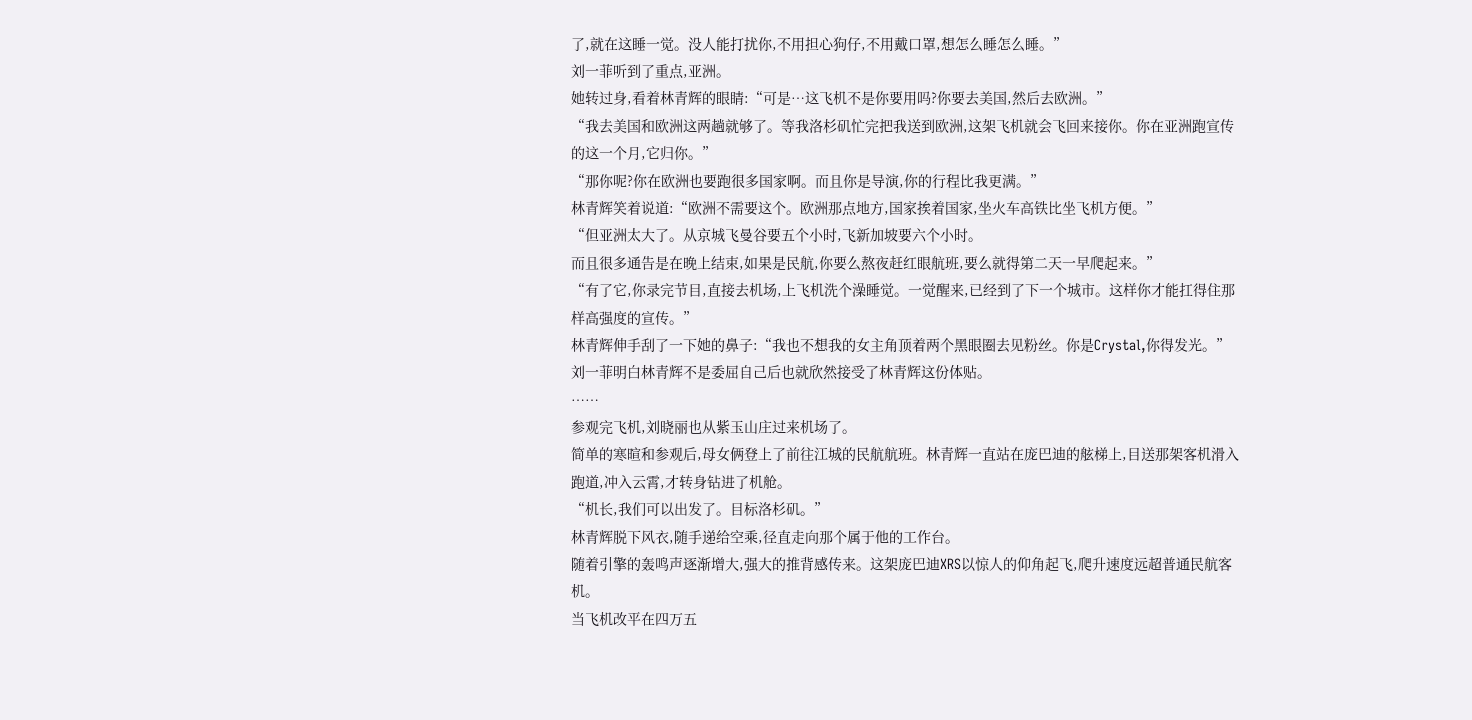了,就在这睡一觉。没人能打扰你,不用担心狗仔,不用戴口罩,想怎么睡怎么睡。”
刘一菲听到了重点,亚洲。
她转过身,看着林青辉的眼睛:“可是…这飞机不是你要用吗?你要去美国,然后去欧洲。”
“我去美国和欧洲这两趟就够了。等我洛杉矶忙完把我送到欧洲,这架飞机就会飞回来接你。你在亚洲跑宣传的这一个月,它归你。”
“那你呢?你在欧洲也要跑很多国家啊。而且你是导演,你的行程比我更满。”
林青辉笑着说道:“欧洲不需要这个。欧洲那点地方,国家挨着国家,坐火车高铁比坐飞机方便。”
“但亚洲太大了。从京城飞曼谷要五个小时,飞新加坡要六个小时。
而且很多通告是在晚上结束,如果是民航,你要么熬夜赶红眼航班,要么就得第二天一早爬起来。”
“有了它,你录完节目,直接去机场,上飞机洗个澡睡觉。一觉醒来,已经到了下一个城市。这样你才能扛得住那样高强度的宣传。”
林青辉伸手刮了一下她的鼻子:“我也不想我的女主角顶着两个黑眼圈去见粉丝。你是Crystal,你得发光。”
刘一菲明白林青辉不是委屈自己后也就欣然接受了林青辉这份体贴。
……
参观完飞机,刘晓丽也从紫玉山庄过来机场了。
简单的寒暄和参观后,母女俩登上了前往江城的民航航班。林青辉一直站在庞巴迪的舷梯上,目送那架客机滑入跑道,冲入云霄,才转身钻进了机舱。
“机长,我们可以出发了。目标洛杉矶。”
林青辉脱下风衣,随手递给空乘,径直走向那个属于他的工作台。
随着引擎的轰鸣声逐渐增大,强大的推背感传来。这架庞巴迪XRS以惊人的仰角起飞,爬升速度远超普通民航客机。
当飞机改平在四万五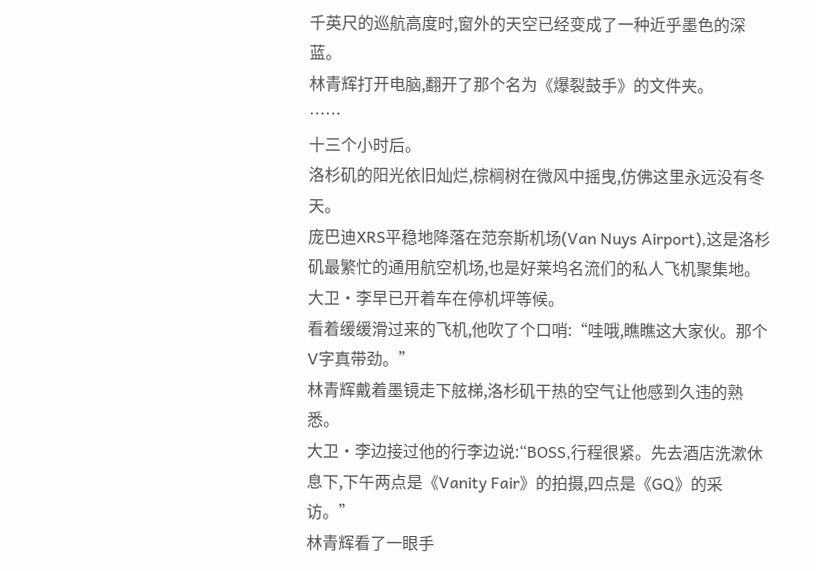千英尺的巡航高度时,窗外的天空已经变成了一种近乎墨色的深蓝。
林青辉打开电脑,翻开了那个名为《爆裂鼓手》的文件夹。
……
十三个小时后。
洛杉矶的阳光依旧灿烂,棕榈树在微风中摇曳,仿佛这里永远没有冬天。
庞巴迪XRS平稳地降落在范奈斯机场(Van Nuys Airport),这是洛杉矶最繁忙的通用航空机场,也是好莱坞名流们的私人飞机聚集地。
大卫·李早已开着车在停机坪等候。
看着缓缓滑过来的飞机,他吹了个口哨:“哇哦,瞧瞧这大家伙。那个V字真带劲。”
林青辉戴着墨镜走下舷梯,洛杉矶干热的空气让他感到久违的熟悉。
大卫·李边接过他的行李边说:“BOSS,行程很紧。先去酒店洗漱休息下,下午两点是《Vanity Fair》的拍摄,四点是《GQ》的采访。”
林青辉看了一眼手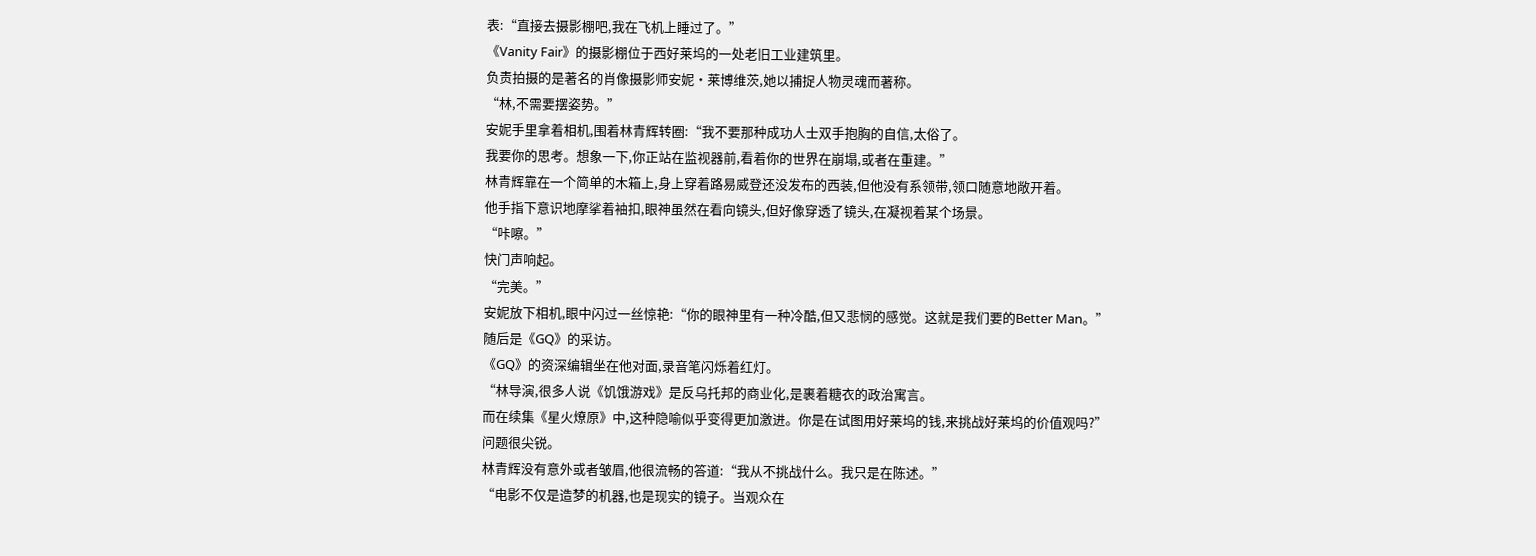表:“直接去摄影棚吧,我在飞机上睡过了。”
《Vanity Fair》的摄影棚位于西好莱坞的一处老旧工业建筑里。
负责拍摄的是著名的肖像摄影师安妮·莱博维茨,她以捕捉人物灵魂而著称。
“林,不需要摆姿势。”
安妮手里拿着相机,围着林青辉转圈:“我不要那种成功人士双手抱胸的自信,太俗了。
我要你的思考。想象一下,你正站在监视器前,看着你的世界在崩塌,或者在重建。”
林青辉靠在一个简单的木箱上,身上穿着路易威登还没发布的西装,但他没有系领带,领口随意地敞开着。
他手指下意识地摩挲着袖扣,眼神虽然在看向镜头,但好像穿透了镜头,在凝视着某个场景。
“咔嚓。”
快门声响起。
“完美。”
安妮放下相机,眼中闪过一丝惊艳:“你的眼神里有一种冷酷,但又悲悯的感觉。这就是我们要的Better Man。”
随后是《GQ》的采访。
《GQ》的资深编辑坐在他对面,录音笔闪烁着红灯。
“林导演,很多人说《饥饿游戏》是反乌托邦的商业化,是裹着糖衣的政治寓言。
而在续集《星火燎原》中,这种隐喻似乎变得更加激进。你是在试图用好莱坞的钱,来挑战好莱坞的价值观吗?”
问题很尖锐。
林青辉没有意外或者皱眉,他很流畅的答道:“我从不挑战什么。我只是在陈述。”
“电影不仅是造梦的机器,也是现实的镜子。当观众在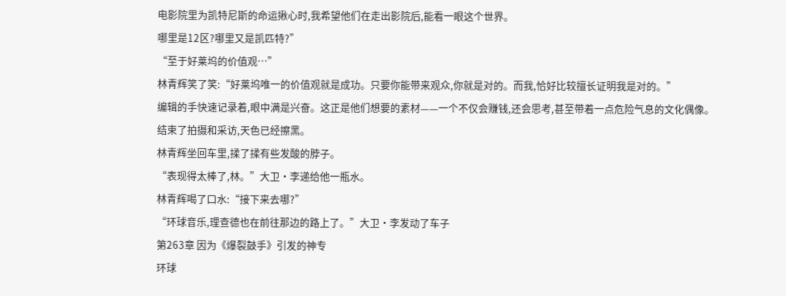电影院里为凯特尼斯的命运揪心时,我希望他们在走出影院后,能看一眼这个世界。
哪里是12区?哪里又是凯匹特?”
“至于好莱坞的价值观…”
林青辉笑了笑:“好莱坞唯一的价值观就是成功。只要你能带来观众,你就是对的。而我,恰好比较擅长证明我是对的。”
编辑的手快速记录着,眼中满是兴奋。这正是他们想要的素材——一个不仅会赚钱,还会思考,甚至带着一点危险气息的文化偶像。
结束了拍摄和采访,天色已经擦黑。
林青辉坐回车里,揉了揉有些发酸的脖子。
“表现得太棒了,林。”大卫·李递给他一瓶水。
林青辉喝了口水:“接下来去哪?”
“环球音乐,理查德也在前往那边的路上了。”大卫·李发动了车子
第263章 因为《爆裂鼓手》引发的神专
环球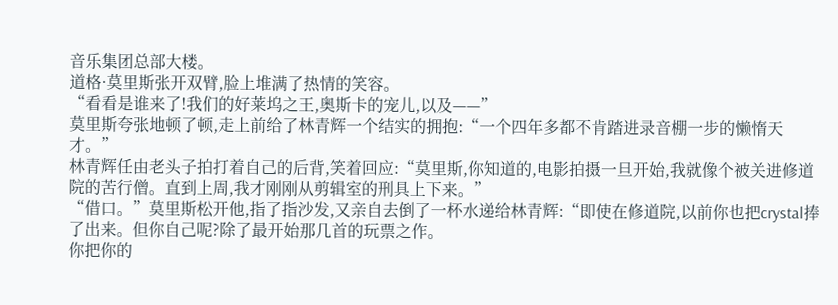音乐集团总部大楼。
道格·莫里斯张开双臂,脸上堆满了热情的笑容。
“看看是谁来了!我们的好莱坞之王,奥斯卡的宠儿,以及——”
莫里斯夸张地顿了顿,走上前给了林青辉一个结实的拥抱:“一个四年多都不肯踏进录音棚一步的懒惰天才。”
林青辉任由老头子拍打着自己的后背,笑着回应:“莫里斯,你知道的,电影拍摄一旦开始,我就像个被关进修道院的苦行僧。直到上周,我才刚刚从剪辑室的刑具上下来。”
“借口。”莫里斯松开他,指了指沙发,又亲自去倒了一杯水递给林青辉:“即使在修道院,以前你也把crystal捧了出来。但你自己呢?除了最开始那几首的玩票之作。
你把你的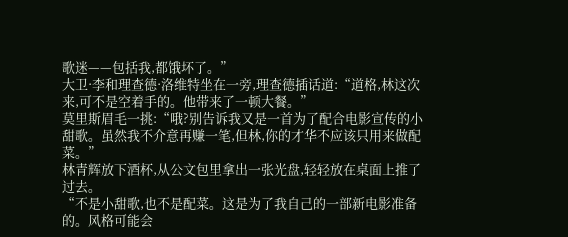歌迷——包括我,都饿坏了。”
大卫·李和理查德·洛维特坐在一旁,理查德插话道:“道格,林这次来,可不是空着手的。他带来了一顿大餐。”
莫里斯眉毛一挑:“哦?别告诉我又是一首为了配合电影宣传的小甜歌。虽然我不介意再赚一笔,但林,你的才华不应该只用来做配菜。”
林青辉放下酒杯,从公文包里拿出一张光盘,轻轻放在桌面上推了过去。
“不是小甜歌,也不是配菜。这是为了我自己的一部新电影准备的。风格可能会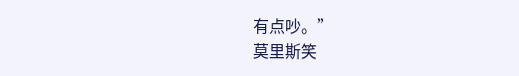有点吵。”
莫里斯笑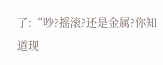了:“吵?摇滚?还是金属?你知道现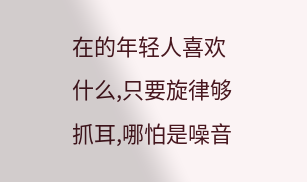在的年轻人喜欢什么,只要旋律够抓耳,哪怕是噪音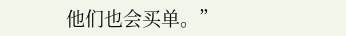他们也会买单。”